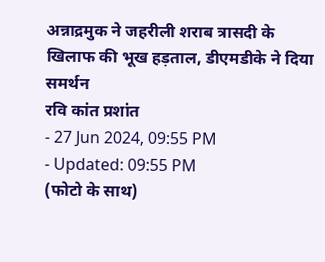अन्नाद्रमुक ने जहरीली शराब त्रासदी के खिलाफ की भूख हड़ताल, डीएमडीके ने दिया समर्थन
रवि कांत प्रशांत
- 27 Jun 2024, 09:55 PM
- Updated: 09:55 PM
(फोटो के साथ)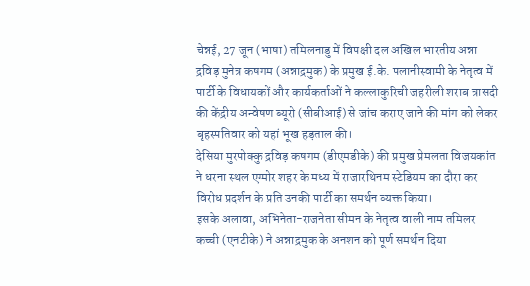चेन्नई, 27 जून (भाषा) तमिलनाडु में विपक्षी दल अखिल भारतीय अन्ना द्रविड़ मुनेत्र कषगम (अन्नाद्रमुक) के प्रमुख ई.के. पलानीस्वामी के नेतृत्व में पार्टी के विधायकों और कार्यकर्ताओं ने कल्लाकुरिची जहरीली शराब त्रासदी की केंद्रीय अन्वेषण ब्यूरो (सीबीआई) से जांच कराए जाने की मांग को लेकर बृहस्पतिवार को यहां भूख हड़ताल की।
देसिया मुरपोक्कु द्रविड़ कषगम (डीएमडीके) की प्रमुख प्रेमलता विजयकांत ने धरना स्थल एग्मोर शहर के मध्य में राजारथिनम स्टेडियम का दौरा कर विरोध प्रदर्शन के प्रति उनकी पार्टी का समर्थन व्यक्त किया।
इसके अलावा, अभिनेता-राजनेता सीमन के नेतृत्व वाली नाम तमिलर कच्ची (एनटीके) ने अन्नाद्रमुक के अनशन को पूर्ण समर्थन दिया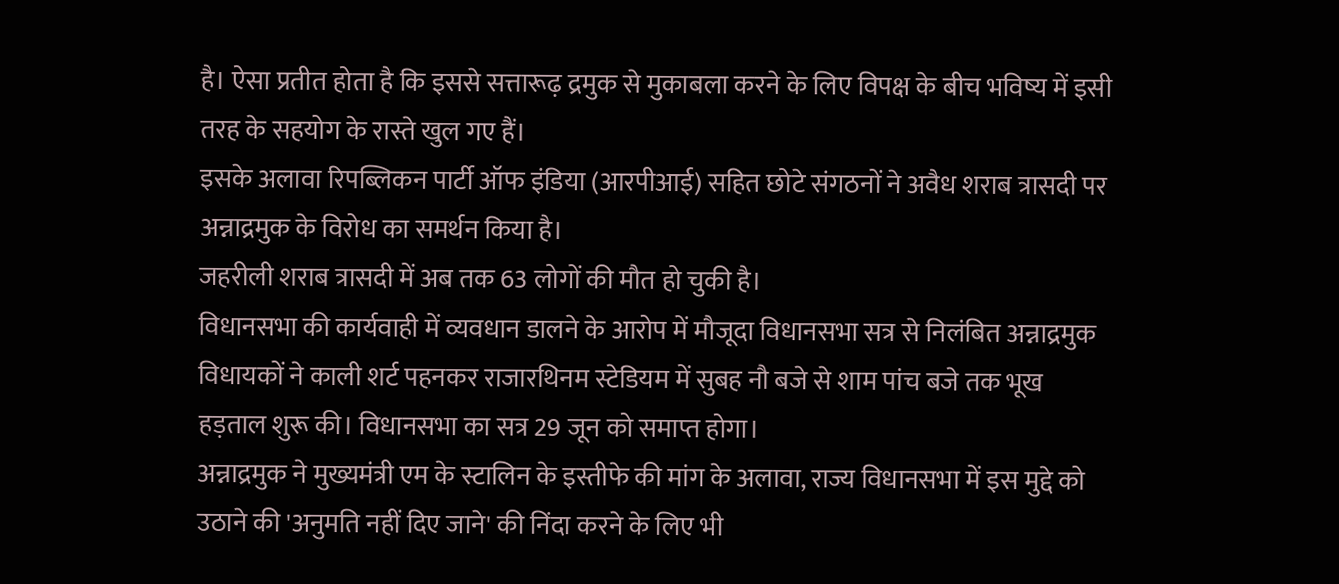है। ऐसा प्रतीत होता है कि इससे सत्तारूढ़ द्रमुक से मुकाबला करने के लिए विपक्ष के बीच भविष्य में इसी तरह के सहयोग के रास्ते खुल गए हैं।
इसके अलावा रिपब्लिकन पार्टी ऑफ इंडिया (आरपीआई) सहित छोटे संगठनों ने अवैध शराब त्रासदी पर अन्नाद्रमुक के विरोध का समर्थन किया है।
जहरीली शराब त्रासदी में अब तक 63 लोगों की मौत हो चुकी है।
विधानसभा की कार्यवाही में व्यवधान डालने के आरोप में मौजूदा विधानसभा सत्र से निलंबित अन्नाद्रमुक विधायकों ने काली शर्ट पहनकर राजारथिनम स्टेडियम में सुबह नौ बजे से शाम पांच बजे तक भूख हड़ताल शुरू की। विधानसभा का सत्र 29 जून को समाप्त होगा।
अन्नाद्रमुक ने मुख्यमंत्री एम के स्टालिन के इस्तीफे की मांग के अलावा, राज्य विधानसभा में इस मुद्दे को उठाने की 'अनुमति नहीं दिए जाने' की निंदा करने के लिए भी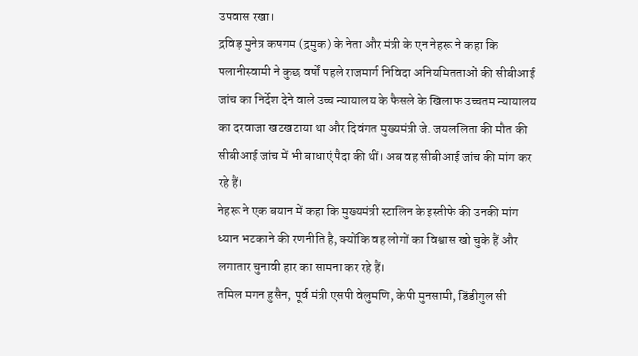उपवास रखा।
द्रविड़ मुनेत्र कषगम (द्रमुक) के नेता और मंत्री के एन नेहरू ने कहा कि पलानीस्वामी ने कुछ वर्षों पहले राजमार्ग निविदा अनियमितताओं की सीबीआई जांच का निर्देश देने वाले उच्च न्यायालय के फैसले के खिलाफ उच्चतम न्यायालय का दरवाजा खटखटाया था और दिवंगत मुख्यमंत्री जे. जयललिता की मौत की सीबीआई जांच में भी बाधाएं पैदा की थीं। अब वह सीबीआई जांच की मांग कर रहे हैं।
नेहरू ने एक बयान में कहा कि मुख्यमंत्री स्टालिन के इस्तीफे की उनकी मांग ध्यान भटकाने की रणनीति है, क्योंकि वह लोगों का विश्वास खो चुके हैं और लगातार चुनावी हार का सामना कर रहे हैं।
तमिल मगन हुसैन, पूर्व मंत्री एसपी वेलुमणि, केपी मुनसामी, डिंडीगुल सी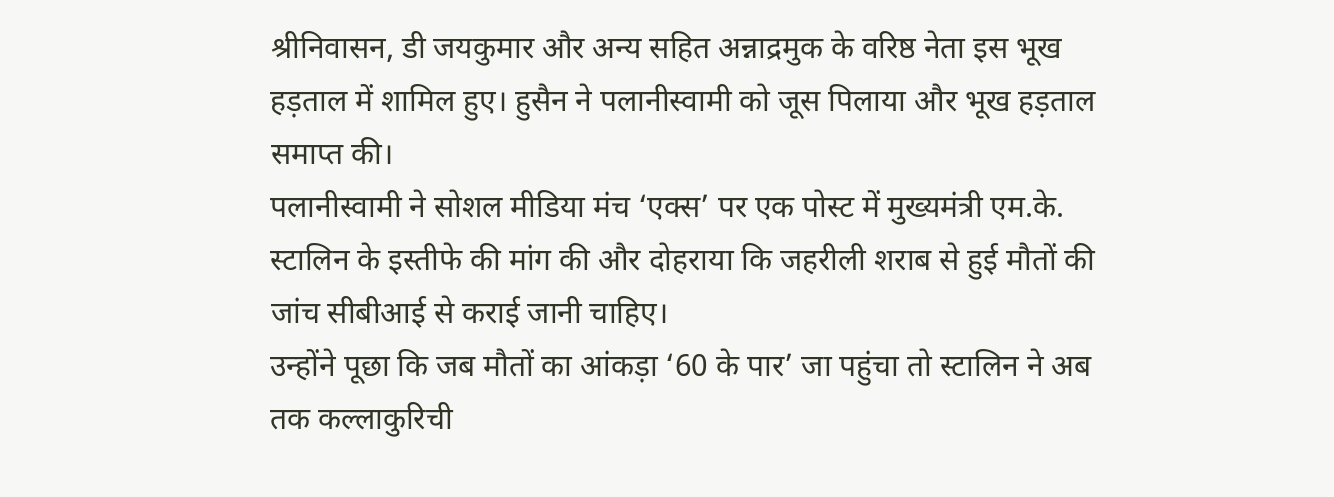श्रीनिवासन, डी जयकुमार और अन्य सहित अन्नाद्रमुक के वरिष्ठ नेता इस भूख हड़ताल में शामिल हुए। हुसैन ने पलानीस्वामी को जूस पिलाया और भूख हड़ताल समाप्त की।
पलानीस्वामी ने सोशल मीडिया मंच ‘एक्स’ पर एक पोस्ट में मुख्यमंत्री एम.के. स्टालिन के इस्तीफे की मांग की और दोहराया कि जहरीली शराब से हुई मौतों की जांच सीबीआई से कराई जानी चाहिए।
उन्होंने पूछा कि जब मौतों का आंकड़ा ‘60 के पार’ जा पहुंचा तो स्टालिन ने अब तक कल्लाकुरिची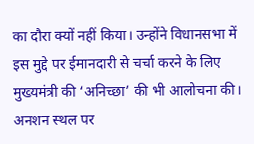का दौरा क्यों नहीं किया। उन्होंने विधानसभा में इस मुद्दे पर ईमानदारी से चर्चा करने के लिए मुख्यमंत्री की ‘अनिच्छा’ की भी आलोचना की।
अनशन स्थल पर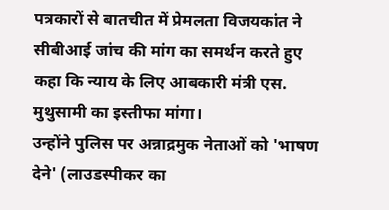पत्रकारों से बातचीत में प्रेमलता विजयकांत ने सीबीआई जांच की मांग का समर्थन करते हुए कहा कि न्याय के लिए आबकारी मंत्री एस. मुथुसामी का इस्तीफा मांगा।
उन्होंने पुलिस पर अन्नाद्रमुक नेताओं को 'भाषण देने' (लाउडस्पीकर का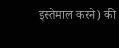इस्तेमाल करने) की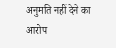अनुमति नहीं देने का आरोप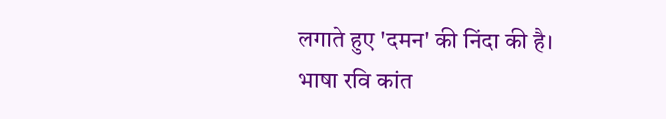लगाते हुए 'दमन' की निंदा की है।
भाषा रवि कांत